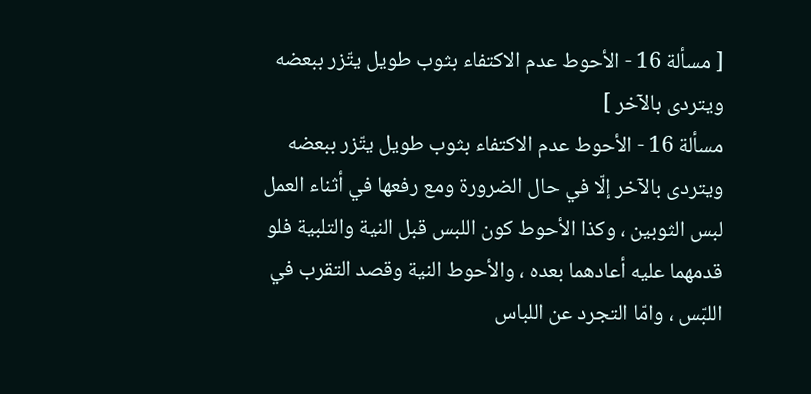[ مسألة 16 - الأحوط عدم الاكتفاء بثوب طويل يتّزر ببعضه ويتردى بالآخر ]
مسألة 16 - الأحوط عدم الاكتفاء بثوب طويل يتّزر ببعضه ويتردى بالآخر إلّا في حال الضرورة ومع رفعها في أثناء العمل لبس الثوبين ، وكذا الأحوط كون اللبس قبل النية والتلبية فلو قدمهما عليه أعادهما بعده ، والأحوط النية وقصد التقرب في اللبّس ، وامّا التجرد عن اللباس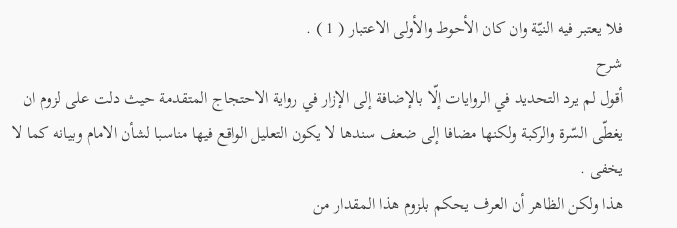فلا يعتبر فيه النيّة وان كان الأحوط والأولى الاعتبار ( 1 ) .
شرح
أقول لم يرد التحديد في الروايات إلّا بالإضافة إلى الإزار في رواية الاحتجاج المتقدمة حيث دلت على لزوم ان يغطّى السّرة والركبة ولكنها مضافا إلى ضعف سندها لا يكون التعليل الواقع فيها مناسبا لشأن الامام وبيانه كما لا يخفى .
هذا ولكن الظاهر أن العرف يحكم بلزوم هذا المقدار من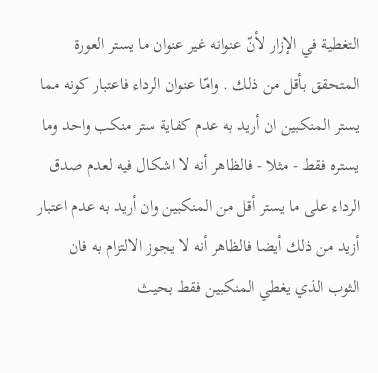التغطية في الإزار لأنّ عنوانه غير عنوان ما يستر العورة المتحقق بأقل من ذلك . وامّا عنوان الرداء فاعتبار كونه مما يستر المنكبين ان أريد به عدم كفاية ستر منكب واحد وما يستره فقط - مثلا - فالظاهر أنه لا اشكال فيه لعدم صدق الرداء على ما يستر أقل من المنكبين وان أريد به عدم اعتبار أزيد من ذلك أيضا فالظاهر أنه لا يجوز الالتزام به فان الثوب الذي يغطي المنكبين فقط بحيث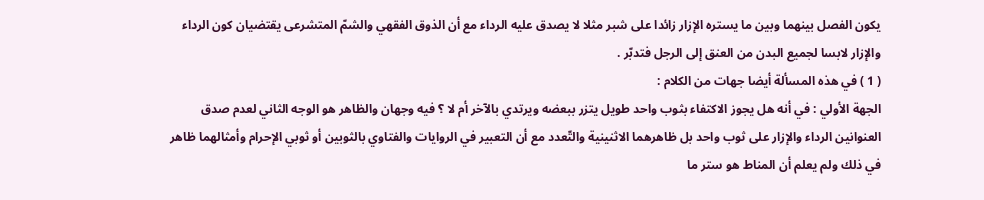يكون الفصل بينهما وبين ما يستره الإزار زائدا على شبر مثلا لا يصدق عليه الرداء مع أن الذوق الفقهي والشمّ المتشرعى يقتضيان كون الرداء والإزار لابسا لجميع البدن من العنق إلى الرجل فتدبّر .
( 1 ) في هذه المسألة أيضا جهات من الكلام :
الجهة الأولي : في أنه هل يجوز الاكتفاء بثوب واحد طويل يتزر ببعضه ويرتدي بالآخر أم لا ؟ فيه وجهان والظاهر هو الوجه الثاني لعدم صدق العنوانين الرداء والإزار على ثوب واحد بل ظاهرهما الاثنينية والتّعدد مع أن التعبير في الروايات والفتاوي بالثوبين أو ثوبي الإحرام وأمثالهما ظاهر في ذلك ولم يعلم أن المناط هو ستر ما